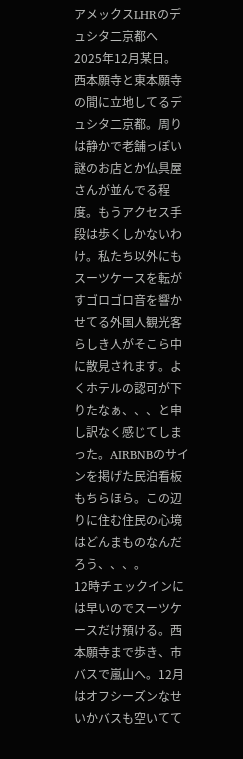アメックスLHRのデュシタ二京都へ
2025年12月某日。
西本願寺と東本願寺の間に立地してるデュシタ二京都。周りは静かで老舗っぽい謎のお店とか仏具屋さんが並んでる程度。もうアクセス手段は歩くしかないわけ。私たち以外にもスーツケースを転がすゴロゴロ音を響かせてる外国人観光客らしき人がそこら中に散見されます。よくホテルの認可が下りたなぁ、、、と申し訳なく感じてしまった。AIRBNBのサインを掲げた民泊看板もちらほら。この辺りに住む住民の心境はどんまものなんだろう、、、。
12時チェックインには早いのでスーツケースだけ預ける。西本願寺まで歩き、市バスで嵐山へ。12月はオフシーズンなせいかバスも空いてて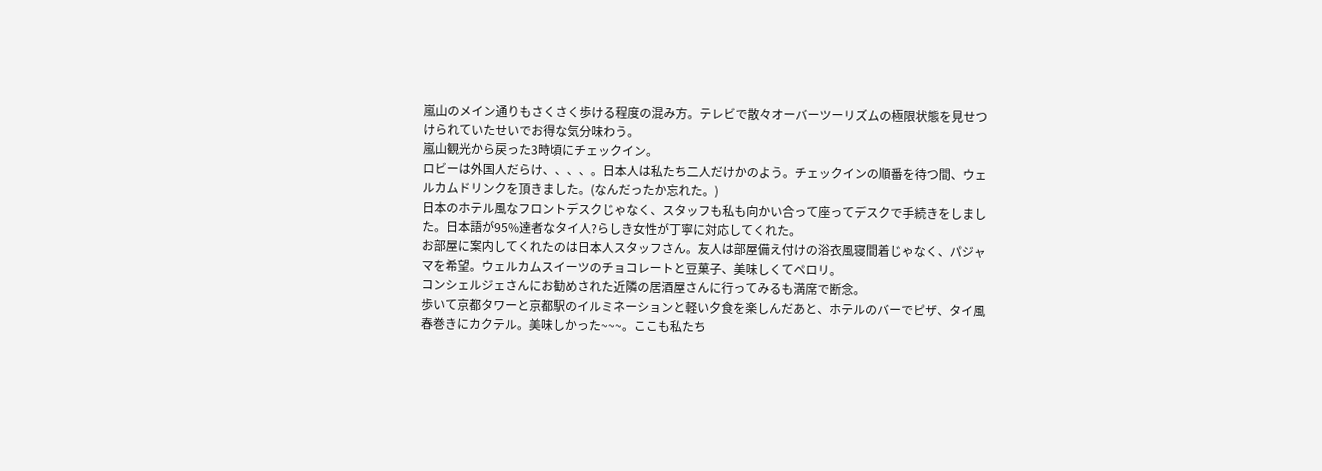嵐山のメイン通りもさくさく歩ける程度の混み方。テレビで散々オーバーツーリズムの極限状態を見せつけられていたせいでお得な気分味わう。
嵐山観光から戻った3時頃にチェックイン。
ロビーは外国人だらけ、、、、。日本人は私たち二人だけかのよう。チェックインの順番を待つ間、ウェルカムドリンクを頂きました。(なんだったか忘れた。)
日本のホテル風なフロントデスクじゃなく、スタッフも私も向かい合って座ってデスクで手続きをしました。日本語が95%達者なタイ人?らしき女性が丁寧に対応してくれた。
お部屋に案内してくれたのは日本人スタッフさん。友人は部屋備え付けの浴衣風寝間着じゃなく、パジャマを希望。ウェルカムスイーツのチョコレートと豆菓子、美味しくてペロリ。
コンシェルジェさんにお勧めされた近隣の居酒屋さんに行ってみるも満席で断念。
歩いて京都タワーと京都駅のイルミネーションと軽い夕食を楽しんだあと、ホテルのバーでピザ、タイ風春巻きにカクテル。美味しかった~~~。ここも私たち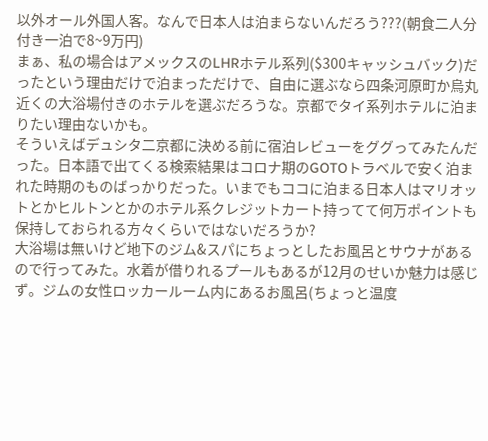以外オール外国人客。なんで日本人は泊まらないんだろう???(朝食二人分付き一泊で8~9万円)
まぁ、私の場合はアメックスのLHRホテル系列($300キャッシュバック)だったという理由だけで泊まっただけで、自由に選ぶなら四条河原町か烏丸近くの大浴場付きのホテルを選ぶだろうな。京都でタイ系列ホテルに泊まりたい理由ないかも。
そういえばデュシタ二京都に決める前に宿泊レビューをググってみたんだった。日本語で出てくる検索結果はコロナ期のGOTOトラベルで安く泊まれた時期のものばっかりだった。いまでもココに泊まる日本人はマリオットとかヒルトンとかのホテル系クレジットカート持ってて何万ポイントも保持しておられる方々くらいではないだろうか?
大浴場は無いけど地下のジム&スパにちょっとしたお風呂とサウナがあるので行ってみた。水着が借りれるプールもあるが12月のせいか魅力は感じず。ジムの女性ロッカールーム内にあるお風呂(ちょっと温度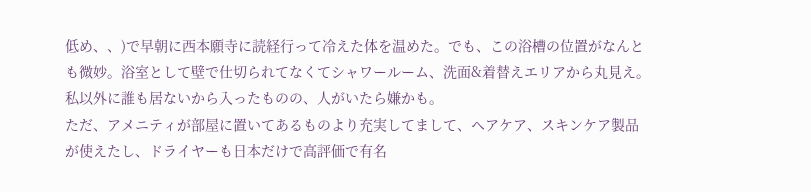低め、、)で早朝に西本願寺に読経行って冷えた体を温めた。でも、この浴槽の位置がなんとも微妙。浴室として壁で仕切られてなくてシャワールーム、洗面&着替えエリアから丸見え。私以外に誰も居ないから入ったものの、人がいたら嫌かも。
ただ、アメニティが部屋に置いてあるものより充実してまして、ヘアケア、スキンケア製品が使えたし、ドライヤーも日本だけで高評価で有名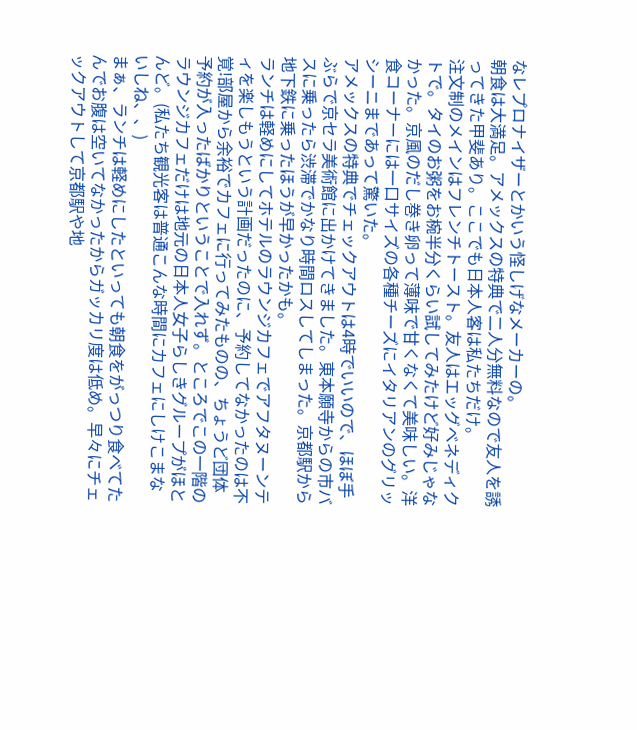なレプロナイザーとかいう怪しげなメーカーの。
朝食は大満足。アメックスの特典で二人分無料なので友人を誘ってきた甲斐あり。ここでも日本人客は私たちだけ。
注文制のメインはフレンチトースト。友人はエッグベネディクトで。タイのお粥をお椀半分くらい試してみたけど好みじゃなかった。京風のだし巻き卵って薄味で甘くなくて美味しい。洋食コーナーには一口サイズの各種チーズにイタリアンのグリッシーニまであって驚いた。
アメックスの特典でチェックアウトは4時でいいので、ほぼ手ぶらで京セラ美術館に出かけてきました。東本願寺からの市バスに乗ったら渋滞でかなり時間ロスしてしまった。京都駅から地下鉄に乗ったほうが早かったかも。
ランチは軽めにしてホテルのラウンジカフェでアフタヌーンティを楽しもうという計画だったのに、予約してなかったのは不覚!部屋から余裕でカフェに行ってみたものの、ちょうど団体予約が入ったばかりということで入れず。ところでこの一階のラウンジカフェだけは地元の日本人女子らしきグループがほとんど。(私たち観光客は普通こんな時間にカフェにしけこまないしね、、)
まぁ、ランチは軽めにしたといっても朝食をがっつり食べてたんでお腹は空いてなかったからガッカリ度は低め。早々にチェックアウトして京都駅や地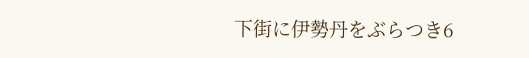下街に伊勢丹をぶらつき6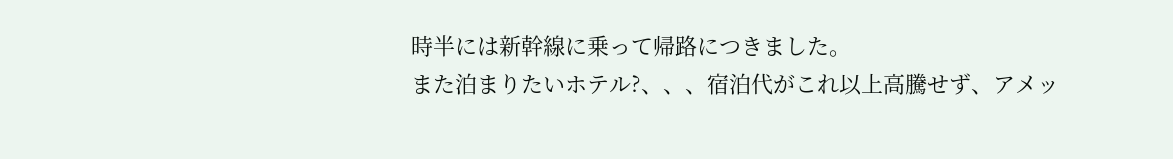時半には新幹線に乗って帰路につきました。
また泊まりたいホテル?、、、宿泊代がこれ以上高騰せず、アメッ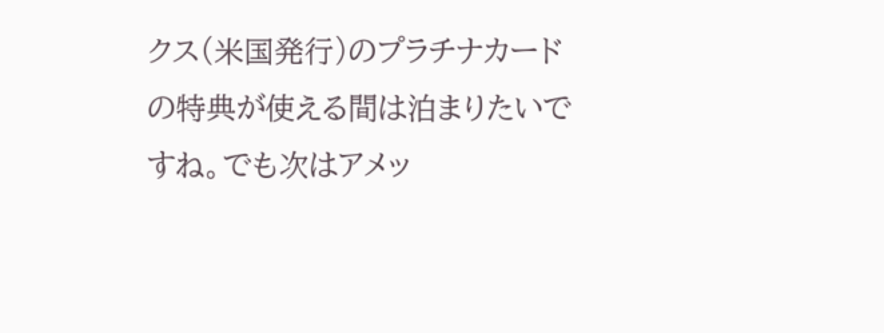クス(米国発行)のプラチナカードの特典が使える間は泊まりたいですね。でも次はアメッ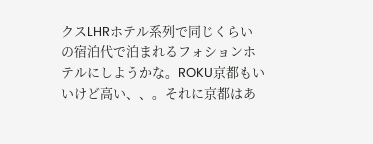クスLHRホテル系列で同じくらいの宿泊代で泊まれるフォションホテルにしようかな。ROKU京都もいいけど高い、、。それに京都はあ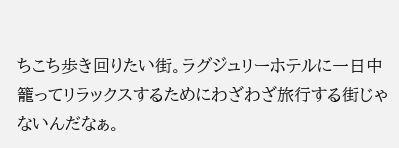ちこち歩き回りたい街。ラグジュリーホテルに一日中籠ってリラックスするためにわざわざ旅行する街じゃないんだなぁ。